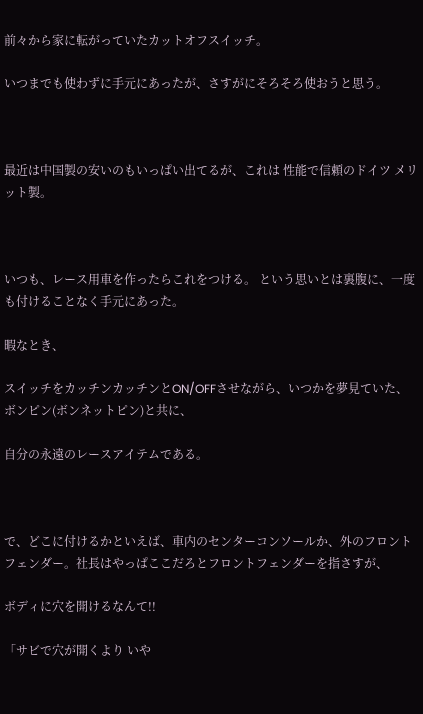前々から家に転がっていたカットオフスイッチ。

いつまでも使わずに手元にあったが、さすがにそろそろ使おうと思う。



最近は中国製の安いのもいっぱい出てるが、これは 性能で信頼のドイツ メリット製。



いつも、レース用車を作ったらこれをつける。 という思いとは裏腹に、一度も付けることなく手元にあった。

暇なとき、

スイッチをカッチンカッチンとON/OFFさせながら、いつかを夢見ていた、ボンピン(ボンネットピン)と共に、

自分の永遠のレースアイテムである。



で、どこに付けるかといえば、車内のセンターコンソールか、外のフロントフェンダー。社長はやっぱここだろとフロントフェンダーを指さすが、

ボディに穴を開けるなんて!!

「サビで穴が開くより いや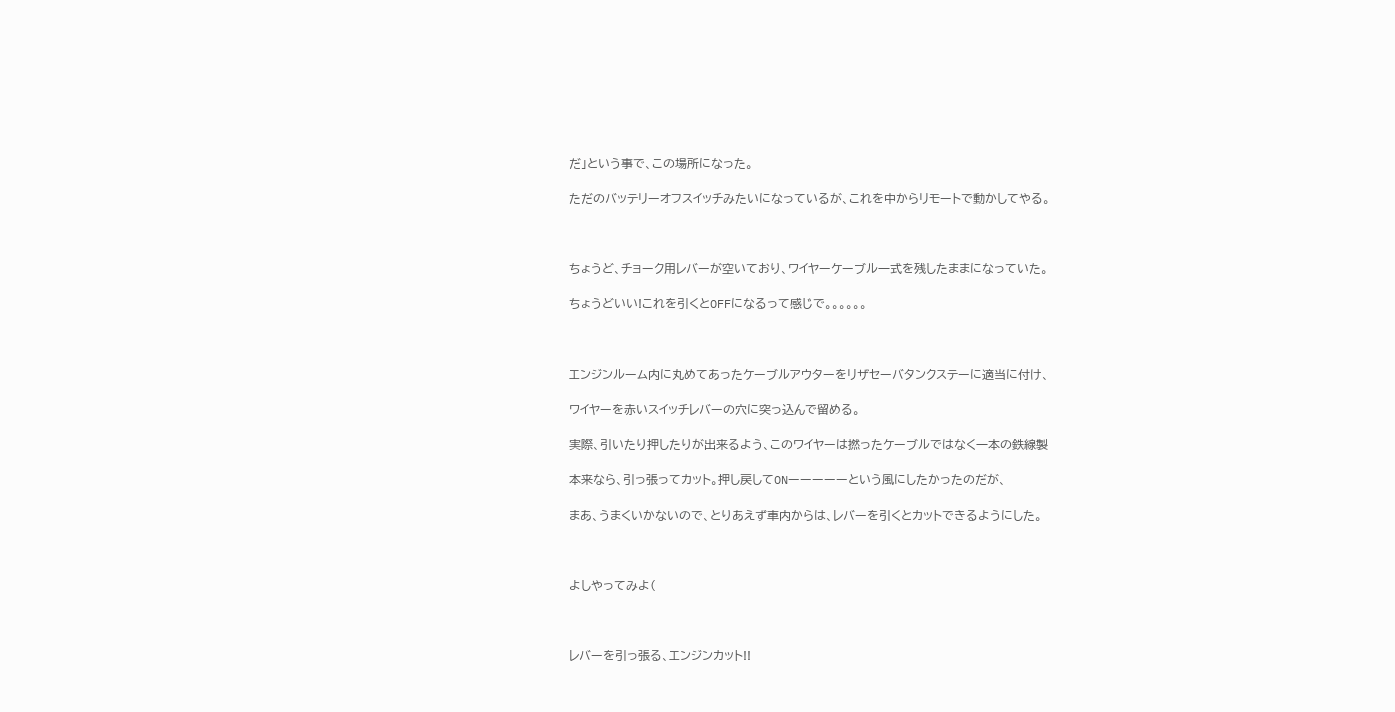だ」という事で、この場所になった。

ただのバッテリーオフスイッチみたいになっているが、これを中からリモートで動かしてやる。



ちょうど、チョーク用レバーが空いており、ワイヤーケーブル一式を残したままになっていた。

ちょうどいい!これを引くとOFFになるって感じで。。。。。。



エンジンルーム内に丸めてあったケーブルアウターをリザセーバタンクステーに適当に付け、

ワイヤーを赤いスイッチレバーの穴に突っ込んで留める。

実際、引いたり押したりが出来るよう、このワイヤーは撚ったケーブルではなく一本の鉄線製

本来なら、引っ張ってカット。押し戻してONーーーーーという風にしたかったのだが、

まあ、うまくいかないので、とりあえず車内からは、レバーを引くとカットできるようにした。



よしやってみよ(



レバーを引っ張る、エンジンカット!!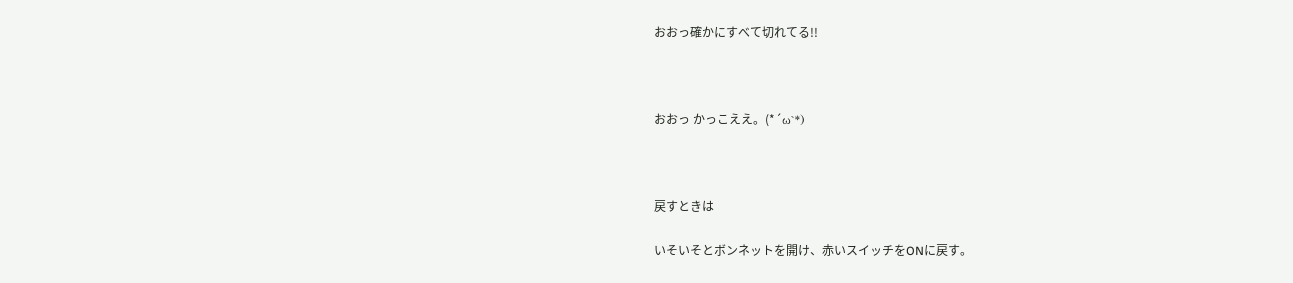おおっ確かにすべて切れてる!!



おおっ かっこええ。(*´ω`*)



戻すときは

いそいそとボンネットを開け、赤いスイッチをONに戻す。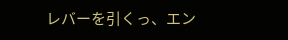レバーを引くっ、エン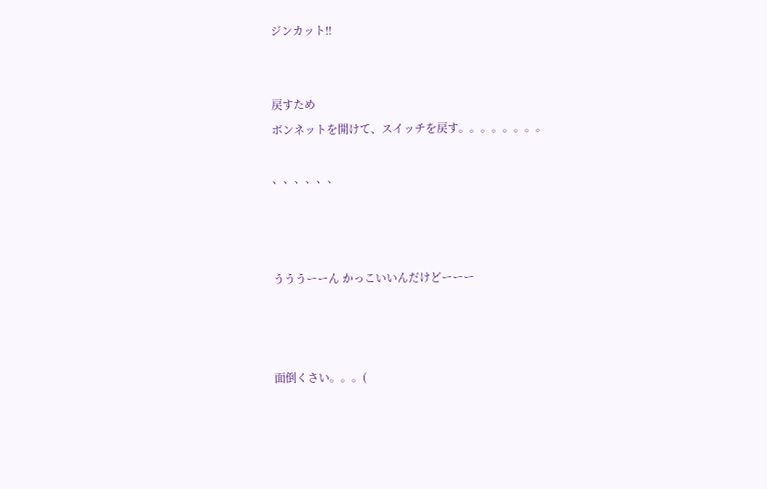ジンカット!!


戻すため
ボンネットを開けて、スイッチを戻す。。。。。。。。

、、、、、、



うううーーん かっこいいんだけどーーー



面倒くさい。。。(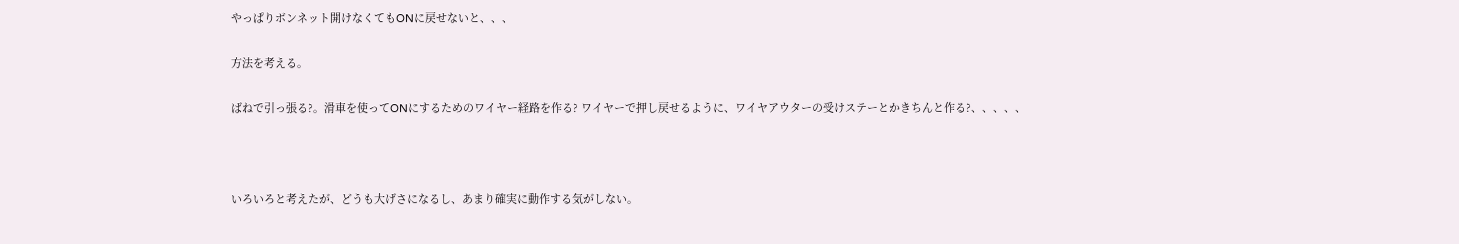やっぱりボンネット開けなくてもONに戻せないと、、、

方法を考える。

ばねで引っ張る?。滑車を使ってONにするためのワイヤー経路を作る? ワイヤーで押し戻せるように、ワイヤアウターの受けステーとかきちんと作る?、、、、、



いろいろと考えたが、どうも大げさになるし、あまり確実に動作する気がしない。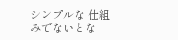シンプルな 仕組みでないとな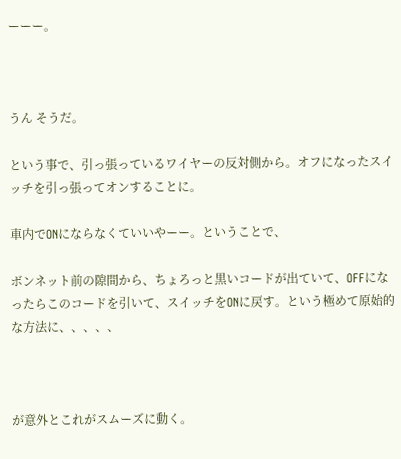ーーー。



うん そうだ。

という事で、引っ張っているワイヤーの反対側から。オフになったスイッチを引っ張ってオンすることに。

車内でONにならなくていいやーー。ということで、

ボンネット前の隙間から、ちょろっと黒いコードが出ていて、OFFになったらこのコードを引いて、スイッチをONに戻す。という極めて原始的な方法に、、、、、



が意外とこれがスムーズに動く。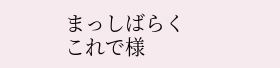まっしばらくこれで様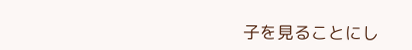子を見ることにし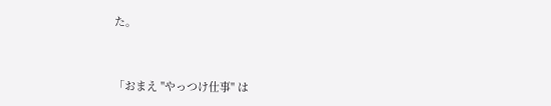た。



「おまえ "やっつけ仕事" は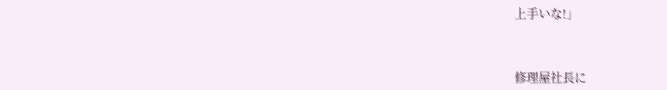上手いな!」



修理屋社長に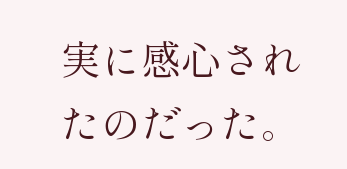実に感心されたのだった。